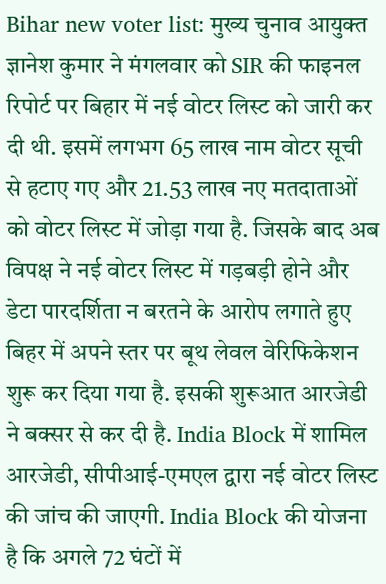Bihar new voter list: मुख्य चुनाव आयुक्त ज्ञानेश कुमार ने मंगलवार को SIR की फाइनल रिपोर्ट पर बिहार में नई वोटर लिस्ट को जारी कर दी थी. इसमें लगभग 65 लाख नाम वोटर सूची से हटाए गए और 21.53 लाख नए मतदाताओं को वोटर लिस्ट में जोड़ा गया है. जिसके बाद अब विपक्ष ने नई वोटर लिस्ट में गड़बड़ी होने और डेटा पारदर्शिता न बरतने के आरोप लगाते हुए बिहर में अपने स्तर पर बूथ लेवल वेरिफिकेशन शुरू कर दिया गया है. इसकी शुरूआत आरजेडी ने बक्सर से कर दी है. India Block में शामिल आरजेडी, सीपीआई-एमएल द्वारा नई वोटर लिस्ट की जांच की जाएगी. India Block की योजना है कि अगले 72 घंटों में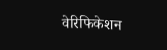वेरिफिकेशन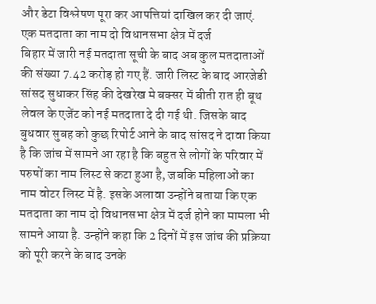और डेटा विश्लेषण पूरा कर आपत्तियां दाखिल कर दी जाएं.
एक मतदाता का नाम दो विधानसभा क्षेत्र में दर्ज
बिहार में जारी नई मतदाता सूची के बाद अब कुल मतदाताओं की संख्या 7.42 करोड़ हो गए हैं. जारी लिस्ट के बाद आरजेडी सांसद सुधाकर सिंह की देखरेख मे बक्सर में बीती रात ही बूथ लेवल के एजेंट को नई मतदाता दे दी गई थी. जिसके बाद बुधवार सुबह को कुछ रिपोर्ट आने के बाद सांसद ने दावा किया है कि जांच में सामने आ रहा है कि बहुत से लोगों के परिवार में परुषों का नाम लिस्ट से कटा हुआ है, जबकि महिलाओं का नाम वोटर लिस्ट में है. इसके अलावा उन्होंने बताया कि एक मतदाता का नाम दो विधानसभा क्षेत्र में दर्ज होने का मामला भी सामने आया है. उन्होंने कहा कि 2 दिनों में इस जांच की प्रक्रिया को पूरी करने के बाद उनके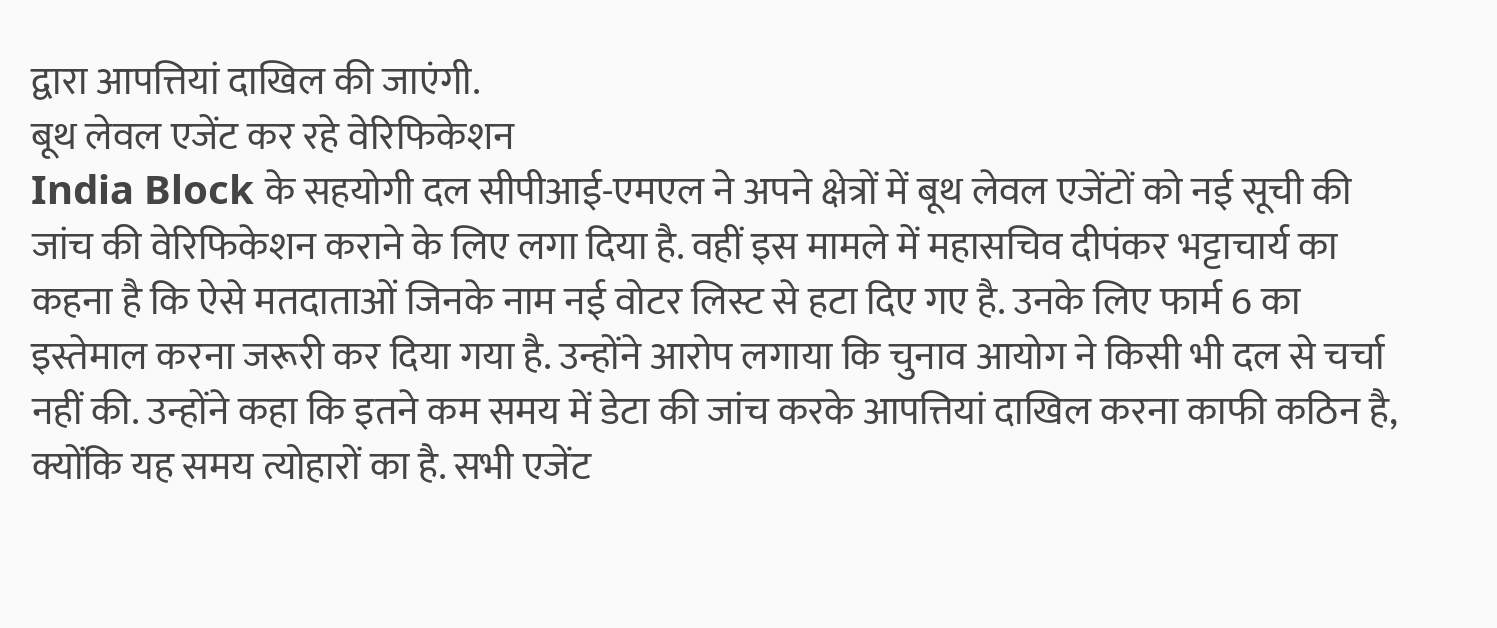द्वारा आपत्तियां दाखिल की जाएंगी.
बूथ लेवल एजेंट कर रहे वेरिफिकेशन
India Block के सहयोगी दल सीपीआई-एमएल ने अपने क्षेत्रों में बूथ लेवल एजेंटों को नई सूची की जांच की वेरिफिकेशन कराने के लिए लगा दिया है. वहीं इस मामले में महासचिव दीपंकर भट्टाचार्य का कहना है कि ऐसे मतदाताओं जिनके नाम नई वोटर लिस्ट से हटा दिए गए है. उनके लिए फार्म 6 का इस्तेमाल करना जरूरी कर दिया गया है. उन्होंने आरोप लगाया कि चुनाव आयोग ने किसी भी दल से चर्चा नहीं की. उन्होंने कहा कि इतने कम समय में डेटा की जांच करके आपत्तियां दाखिल करना काफी कठिन है, क्योंकि यह समय त्योहारों का है. सभी एजेंट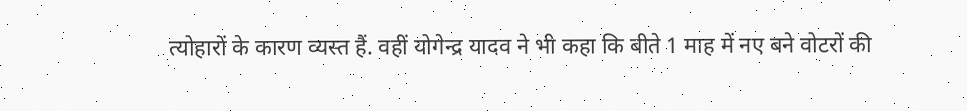त्योहारों के कारण व्यस्त हैं. वहीं योगेन्द्र यादव ने भी कहा कि बीते 1 माह में नए बने वोटरों की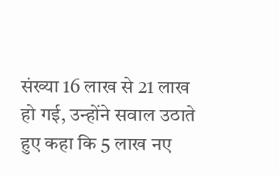संख्या 16 लाख से 21 लाख हो गई, उन्होंने सवाल उठाते हुए कहा कि 5 लाख नए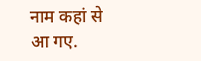नाम कहां से आ गए.